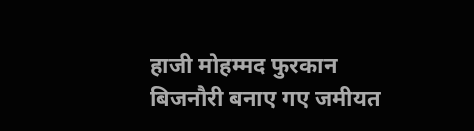हाजी मोहम्मद फुरकान बिजनौरी बनाए गए जमीयत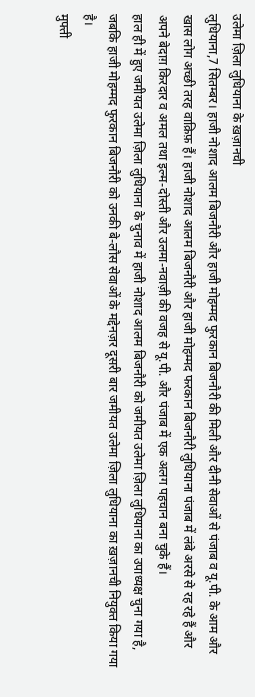उलेमा ज़िला लुधियाना के ख़ज़ानची
लुधियाना,7 सितम्बर। हाजी नोशाद आलम बिजनौरी और हाजी मोहम्मद फुरकान बिजनौरी की मिली और दीनी सेवाओं से पंजाब व यू.पी. के आम और खास लोग अच्छी तरह वाक़िफ़ हैं। हाजी नोशाद आलम बिजनौरी और हाजी मोहम्मद फरकान बिजनौरी लुधियाना पंजाब में लंबे अरसे से रह रहे हैं और अपने बेदाग़ किरदार व अमल तथा इल्म-दोस्ती और उलमा-नवाज़ी की वजह से यू.पी. और पंजाब में एक अलग पहचान बना चुके हैं।
हाल ही में हुए जमीयत उलेमा ज़िला लुधियाना के चुनाव में हाजी नोशाद आलम बिजनौरी को जमीयत उलेमा ज़िला लुधियाना का उपाध्यक्ष चुना गया है, जबकि हाजी मोहम्मद फुरकान बिजनौरी को उनकी बे-लौस सेवाओं के मद्देनज़र दूसरी बार जमीयत उलेमा ज़िला लुधियाना का ख़ज़ानची नियुक्त किया गया है।
मुफ्ती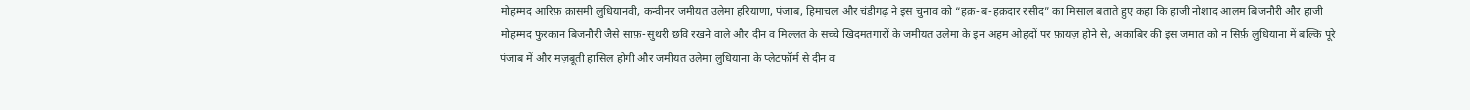मोहम्मद आरिफ़ क़ासमी लुधियानवी, कन्वीनर जमीयत उलेमा हरियाणा, पंजाब, हिमाचल और चंडीगढ़ ने इस चुनाव को “हक़-ब-हक़दार रसीद” का मिसाल बताते हुए कहा कि हाजी नोशाद आलम बिजनौरी और हाजी मोहम्मद फुरकान बिजनौरी जैसे साफ़-सुथरी छवि रखने वाले और दीन व मिल्लत के सच्चे खिदमतगारों के जमीयत उलेमा के इन अहम ओहदों पर फ़ायज़ होने से, अकाबिर की इस जमात को न सिर्फ़ लुधियाना में बल्कि पूरे पंजाब में और मज़बूती हासिल होगी और जमीयत उलेमा लुधियाना के प्लेटफॉर्म से दीन व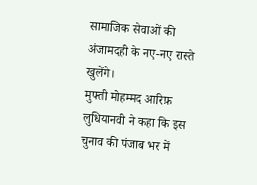सामाजिक सेवाओं की अंजामदही के नए-नए रास्ते खुलेंगे।
मुफ्ती मोहम्मद आरिफ़ लुधियानवी ने कहा कि इस चुनाव की पंजाब भर में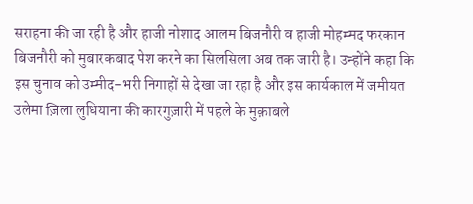सराहना की जा रही है और हाजी नोशाद आलम बिजनौरी व हाजी मोहम्मद फरकान बिजनौरी को मुबारकबाद पेश करने का सिलसिला अब तक जारी है। उन्होंने कहा कि इस चुनाव को उम्मीद-भरी निगाहों से देखा जा रहा है और इस कार्यकाल में जमीयत उलेमा ज़िला लुधियाना की कारगुज़ारी में पहले के मुक़ाबले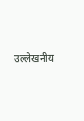उल्लेखनीय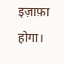इज़ाफ़ा होगा।